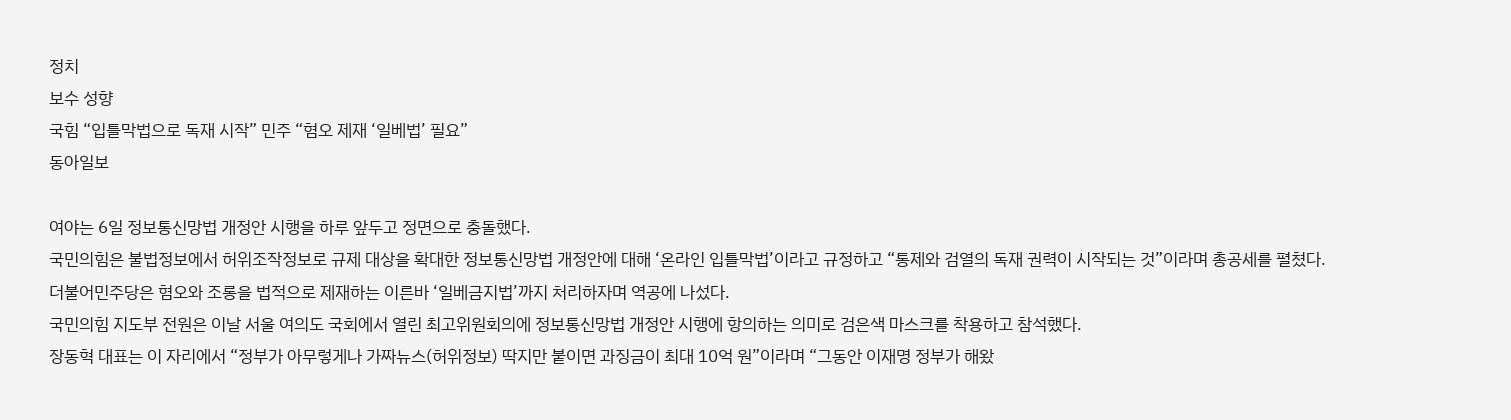정치
보수 성향
국힘 “입틀막법으로 독재 시작” 민주 “혐오 제재 ‘일베법’ 필요”
동아일보

여야는 6일 정보통신망법 개정안 시행을 하루 앞두고 정면으로 충돌했다.
국민의힘은 불법정보에서 허위조작정보로 규제 대상을 확대한 정보통신망법 개정안에 대해 ‘온라인 입틀막법’이라고 규정하고 “통제와 검열의 독재 권력이 시작되는 것”이라며 총공세를 펼쳤다.
더불어민주당은 혐오와 조롱을 법적으로 제재하는 이른바 ‘일베금지법’까지 처리하자며 역공에 나섰다.
국민의힘 지도부 전원은 이날 서울 여의도 국회에서 열린 최고위원회의에 정보통신망법 개정안 시행에 항의하는 의미로 검은색 마스크를 착용하고 참석했다.
장동혁 대표는 이 자리에서 “정부가 아무렇게나 가짜뉴스(허위정보) 딱지만 붙이면 과징금이 최대 10억 원”이라며 “그동안 이재명 정부가 해왔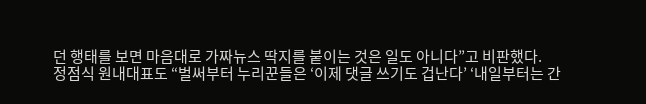던 행태를 보면 마음대로 가짜뉴스 딱지를 붙이는 것은 일도 아니다”고 비판했다.
정점식 원내대표도 “벌써부터 누리꾼들은 ‘이제 댓글 쓰기도 겁난다’ ‘내일부터는 간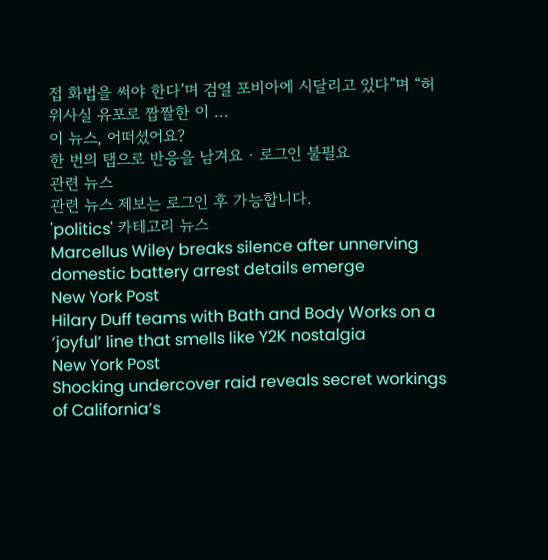접 화법을 써야 한다’며 검열 포비아에 시달리고 있다”며 “허위사실 유포로 짭짤한 이 ...
이 뉴스, 어떠셨어요?
한 번의 탭으로 반응을 남겨요 · 로그인 불필요
관련 뉴스
관련 뉴스 제보는 로그인 후 가능합니다.
'politics' 카테고리 뉴스
Marcellus Wiley breaks silence after unnerving domestic battery arrest details emerge
New York Post
Hilary Duff teams with Bath and Body Works on a ‘joyful’ line that smells like Y2K nostalgia
New York Post
Shocking undercover raid reveals secret workings of California’s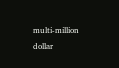multi-million dollar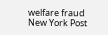welfare fraud
New York Post